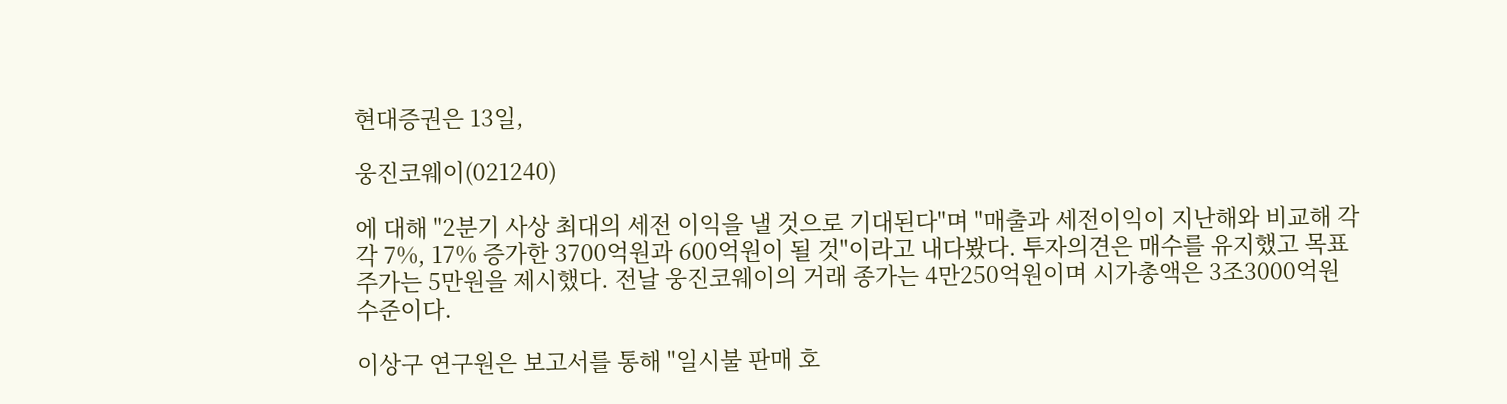현대증권은 13일,

웅진코웨이(021240)

에 대해 "2분기 사상 최대의 세전 이익을 낼 것으로 기대된다"며 "매출과 세전이익이 지난해와 비교해 각각 7%, 17% 증가한 3700억원과 600억원이 될 것"이라고 내다봤다. 투자의견은 매수를 유지했고 목표주가는 5만원을 제시했다. 전날 웅진코웨이의 거래 종가는 4만250억원이며 시가총액은 3조3000억원 수준이다.

이상구 연구원은 보고서를 통해 "일시불 판매 호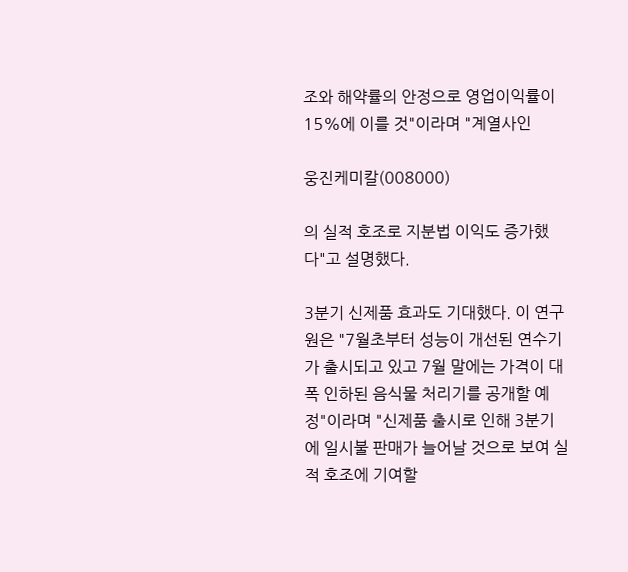조와 해약률의 안정으로 영업이익률이 15%에 이를 것"이라며 "계열사인

웅진케미칼(008000)

의 실적 호조로 지분법 이익도 증가했다"고 설명했다.

3분기 신제품 효과도 기대했다. 이 연구원은 "7월초부터 성능이 개선된 연수기가 출시되고 있고 7월 말에는 가격이 대폭 인하된 음식물 처리기를 공개할 예정"이라며 "신제품 출시로 인해 3분기에 일시불 판매가 늘어날 것으로 보여 실적 호조에 기여할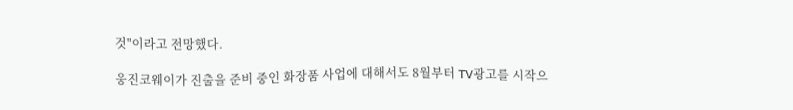것"이라고 전망했다.

웅진코웨이가 진출을 준비 중인 화장품 사업에 대해서도 8월부터 TV광고를 시작으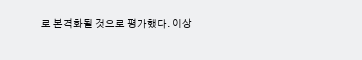로 본격화될 것으로 평가했다. 이상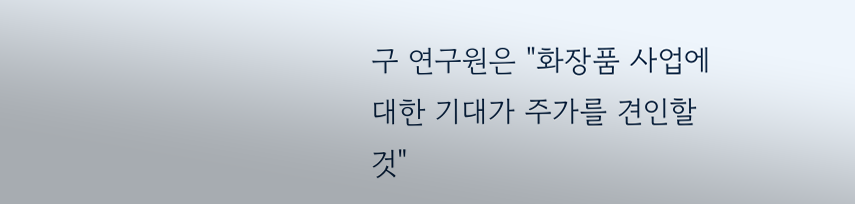구 연구원은 "화장품 사업에 대한 기대가 주가를 견인할 것"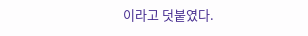이라고 덧붙였다.